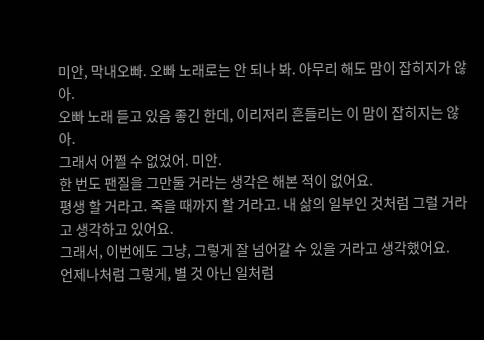미안, 막내오빠. 오빠 노래로는 안 되나 봐. 아무리 해도 맘이 잡히지가 않아.
오빠 노래 듣고 있음 좋긴 한데, 이리저리 흔들리는 이 맘이 잡히지는 않아.
그래서 어쩔 수 없었어. 미안.
한 번도 팬질을 그만둘 거라는 생각은 해본 적이 없어요.
평생 할 거라고. 죽을 때까지 할 거라고. 내 삶의 일부인 것처럼 그럴 거라고 생각하고 있어요.
그래서, 이번에도 그냥, 그렇게 잘 넘어갈 수 있을 거라고 생각했어요.
언제나처럼 그렇게, 별 것 아닌 일처럼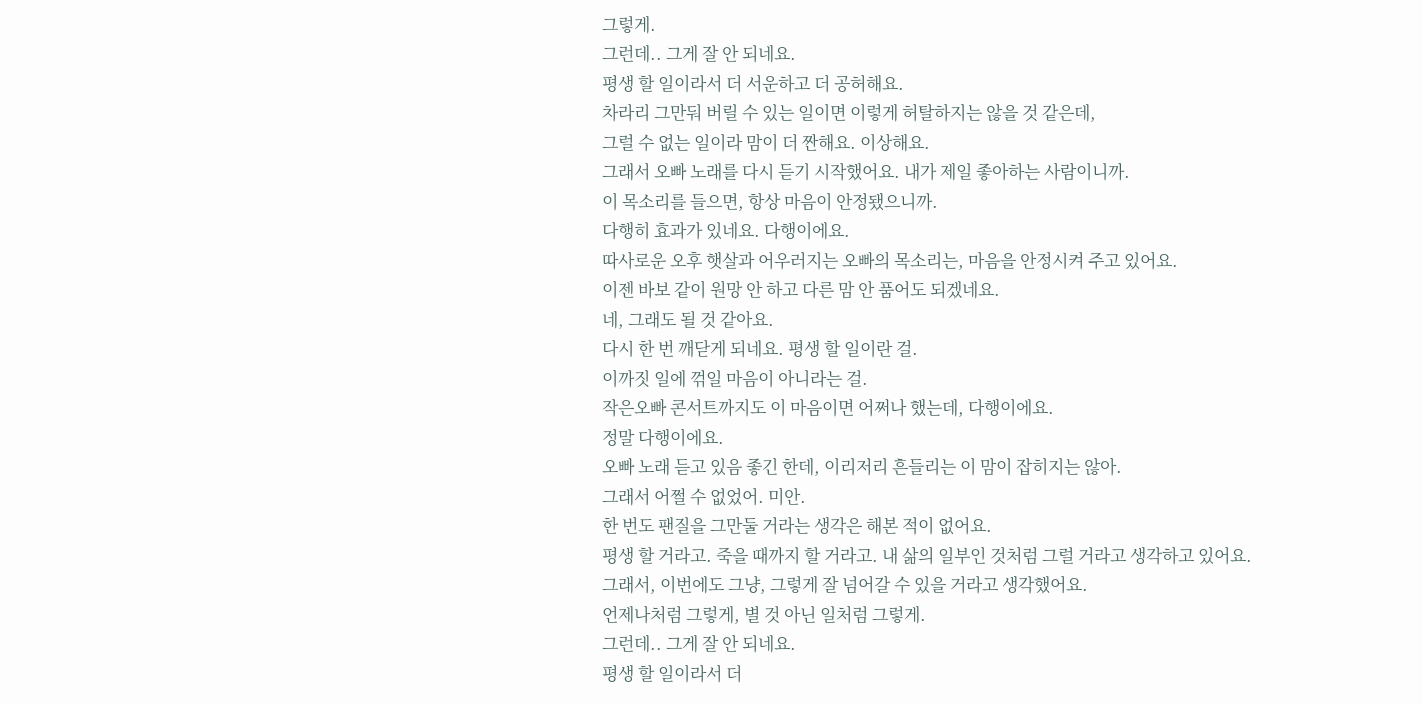그렇게.
그런데.. 그게 잘 안 되네요.
평생 할 일이라서 더 서운하고 더 공허해요.
차라리 그만둬 버릴 수 있는 일이면 이렇게 허탈하지는 않을 것 같은데,
그럴 수 없는 일이라 맘이 더 짠해요. 이상해요.
그래서 오빠 노래를 다시 듣기 시작했어요. 내가 제일 좋아하는 사람이니까.
이 목소리를 들으면, 항상 마음이 안정됐으니까.
다행히 효과가 있네요. 다행이에요.
따사로운 오후 햇살과 어우러지는 오빠의 목소리는, 마음을 안정시켜 주고 있어요.
이젠 바보 같이 원망 안 하고 다른 맘 안 품어도 되겠네요.
네, 그래도 될 것 같아요.
다시 한 번 깨닫게 되네요. 평생 할 일이란 걸.
이까짓 일에 꺾일 마음이 아니라는 걸.
작은오빠 콘서트까지도 이 마음이면 어쩌나 했는데, 다행이에요.
정말 다행이에요.
오빠 노래 듣고 있음 좋긴 한데, 이리저리 흔들리는 이 맘이 잡히지는 않아.
그래서 어쩔 수 없었어. 미안.
한 번도 팬질을 그만둘 거라는 생각은 해본 적이 없어요.
평생 할 거라고. 죽을 때까지 할 거라고. 내 삶의 일부인 것처럼 그럴 거라고 생각하고 있어요.
그래서, 이번에도 그냥, 그렇게 잘 넘어갈 수 있을 거라고 생각했어요.
언제나처럼 그렇게, 별 것 아닌 일처럼 그렇게.
그런데.. 그게 잘 안 되네요.
평생 할 일이라서 더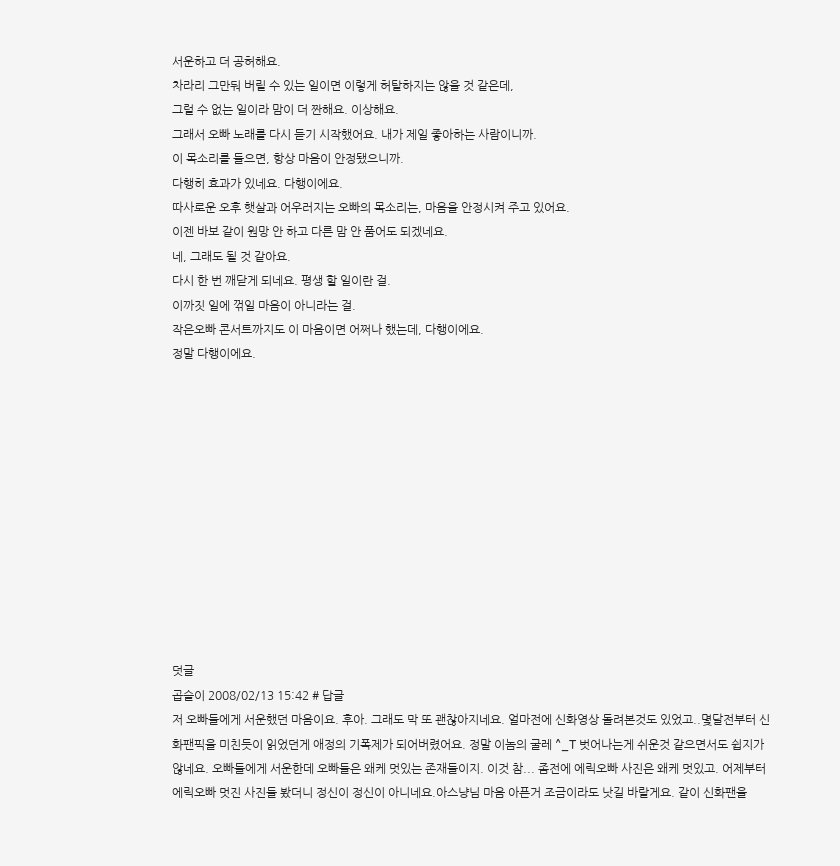서운하고 더 공허해요.
차라리 그만둬 버릴 수 있는 일이면 이렇게 허탈하지는 않을 것 같은데,
그럴 수 없는 일이라 맘이 더 짠해요. 이상해요.
그래서 오빠 노래를 다시 듣기 시작했어요. 내가 제일 좋아하는 사람이니까.
이 목소리를 들으면, 항상 마음이 안정됐으니까.
다행히 효과가 있네요. 다행이에요.
따사로운 오후 햇살과 어우러지는 오빠의 목소리는, 마음을 안정시켜 주고 있어요.
이젠 바보 같이 원망 안 하고 다른 맘 안 품어도 되겠네요.
네, 그래도 될 것 같아요.
다시 한 번 깨닫게 되네요. 평생 할 일이란 걸.
이까짓 일에 꺾일 마음이 아니라는 걸.
작은오빠 콘서트까지도 이 마음이면 어쩌나 했는데, 다행이에요.
정말 다행이에요.












덧글
곱슬이 2008/02/13 15:42 # 답글
저 오빠들에게 서운했던 마음이요. 후아. 그래도 막 또 괜찮아지네요. 얼마전에 신화영상 돌려본것도 있었고..몇달전부터 신화팬픽을 미친듯이 읽었던게 애정의 기폭제가 되어버렸어요. 정말 이놈의 굴레 ^_T 벗어나는게 쉬운것 같으면서도 쉽지가 않네요. 오빠들에게 서운한데 오빠들은 왜케 멋있는 존재들이지. 이것 참... 좀전에 에릭오빠 사진은 왜케 멋있고. 어제부터 에릭오빠 멋진 사진들 봤더니 정신이 정신이 아니네요.아스냥님 마음 아픈거 조금이라도 낫길 바랄게요. 같이 신화팬을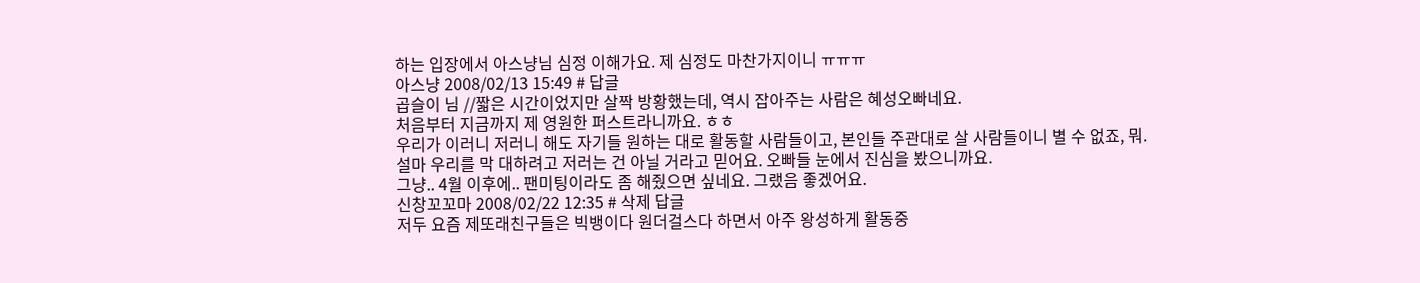하는 입장에서 아스냥님 심정 이해가요. 제 심정도 마찬가지이니 ㅠㅠㅠ
아스냥 2008/02/13 15:49 # 답글
곱슬이 님 //짧은 시간이었지만 살짝 방황했는데, 역시 잡아주는 사람은 혜성오빠네요.
처음부터 지금까지 제 영원한 퍼스트라니까요. ㅎㅎ
우리가 이러니 저러니 해도 자기들 원하는 대로 활동할 사람들이고, 본인들 주관대로 살 사람들이니 별 수 없죠, 뭐.
설마 우리를 막 대하려고 저러는 건 아닐 거라고 믿어요. 오빠들 눈에서 진심을 봤으니까요.
그냥.. 4월 이후에.. 팬미팅이라도 좀 해줬으면 싶네요. 그랬음 좋겠어요.
신창꼬꼬마 2008/02/22 12:35 # 삭제 답글
저두 요즘 제또래친구들은 빅뱅이다 원더걸스다 하면서 아주 왕성하게 활동중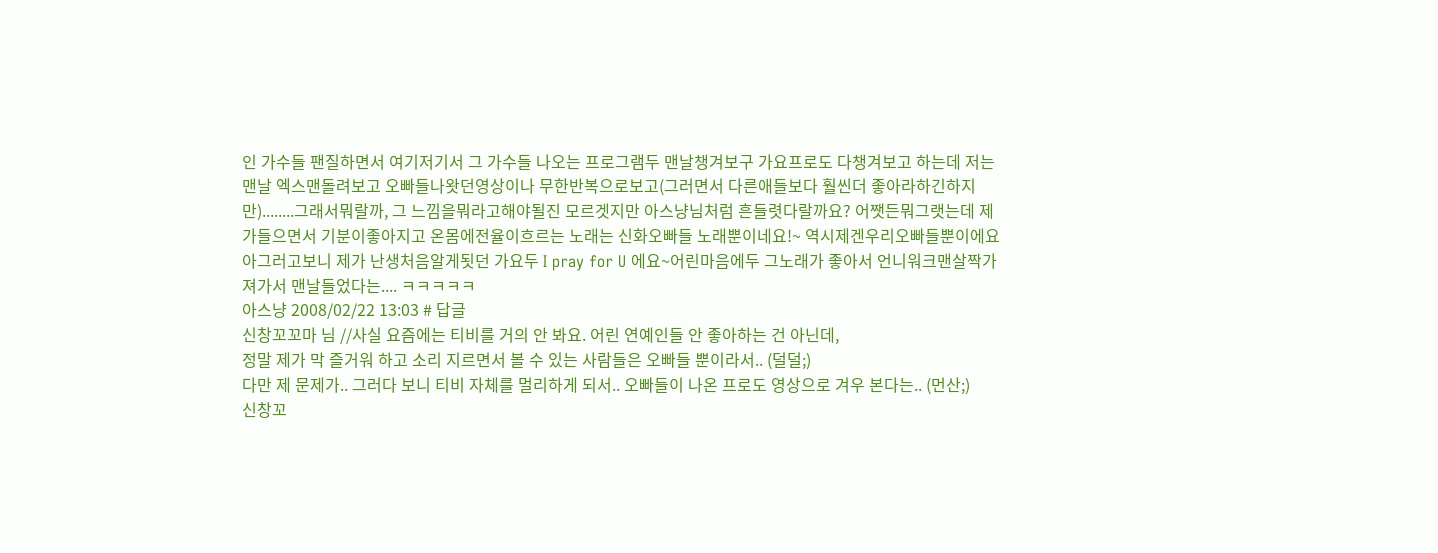인 가수들 팬질하면서 여기저기서 그 가수들 나오는 프로그램두 맨날챙겨보구 가요프로도 다챙겨보고 하는데 저는맨날 엑스맨돌려보고 오빠들나왓던영상이나 무한반복으로보고(그러면서 다른애들보다 훨씬더 좋아라하긴하지만)........그래서뭐랄까, 그 느낌을뭐라고해야될진 모르겟지만 아스냥님처럼 흔들렷다랄까요? 어쨋든뭐그랫는데 제가들으면서 기분이좋아지고 온몸에전율이흐르는 노래는 신화오빠들 노래뿐이네요!~ 역시제겐우리오빠들뿐이에요아그러고보니 제가 난생처음알게됫던 가요두 I pray for U 에요~어린마음에두 그노래가 좋아서 언니워크맨살짝가져가서 맨날들었다는.... ㅋㅋㅋㅋㅋ
아스냥 2008/02/22 13:03 # 답글
신창꼬꼬마 님 //사실 요즘에는 티비를 거의 안 봐요. 어린 연예인들 안 좋아하는 건 아닌데,
정말 제가 막 즐거워 하고 소리 지르면서 볼 수 있는 사람들은 오빠들 뿐이라서.. (덜덜;)
다만 제 문제가.. 그러다 보니 티비 자체를 멀리하게 되서.. 오빠들이 나온 프로도 영상으로 겨우 본다는.. (먼산;)
신창꼬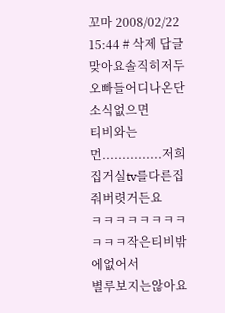꼬마 2008/02/22 15:44 # 삭제 답글
맞아요솔직히저두
오빠들어디나온단소식없으면
티비와는먼...............저희집거실tv를다른집줘버렷거든요
ㅋㅋㅋㅋㅋㅋㅋㅋㅋㅋㅋ작은티비밖에없어서
별루보지는않아요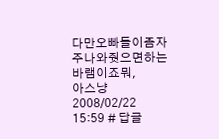다만오빠들이좀자주나와줫으면하는바램이죠뭐,
아스냥 2008/02/22 15:59 # 답글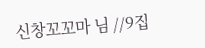신창꼬꼬마 님 //9집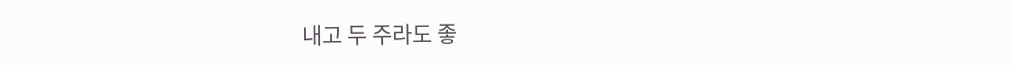내고 두 주라도 좋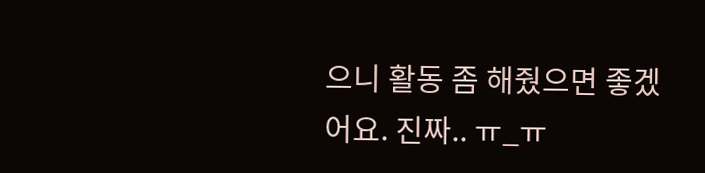으니 활동 좀 해줬으면 좋겠어요. 진짜.. ㅠ_ㅠ